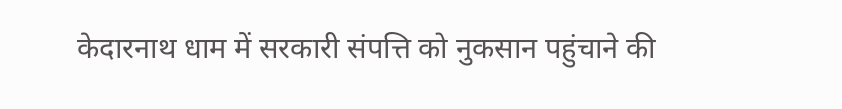केदारनाथ धाम में सरकारी संपत्ति को नुकसान पहुंचाने की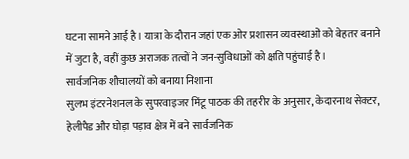घटना सामने आई है। यात्रा के दौरान जहां एक ओर प्रशासन व्यवस्थाओं को बेहतर बनाने में जुटा है, वहीं कुछ अराजक तत्वों ने जन-सुविधाओं को क्षति पहुंचाई है।
सार्वजनिक शौचालयों को बनाया निशाना
सुलभ इंटरनेशनल के सुपरवाइजर मिंटू पाठक की तहरीर के अनुसार, केदारनाथ सेक्टर, हेलीपैड और घोड़ा पड़ाव क्षेत्र में बने सार्वजनिक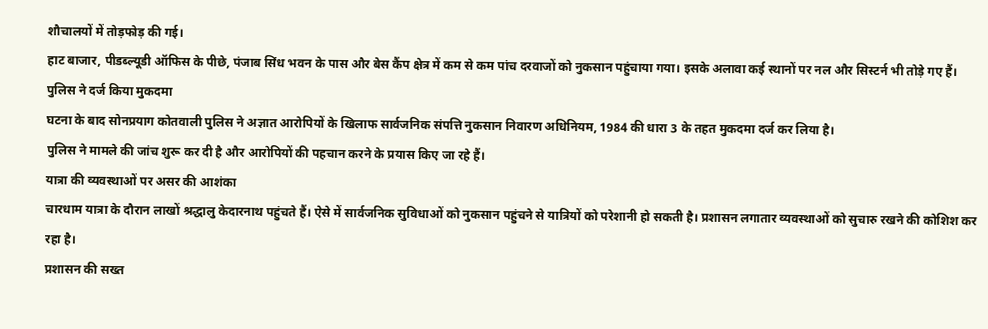शौचालयों में तोड़फोड़ की गई।
हाट बाजार, पीडब्ल्यूडी ऑफिस के पीछे, पंजाब सिंध भवन के पास और बेस कैंप क्षेत्र में कम से कम पांच दरवाजों को नुकसान पहुंचाया गया। इसके अलावा कई स्थानों पर नल और सिस्टर्न भी तोड़े गए हैं।
पुलिस ने दर्ज किया मुकदमा
घटना के बाद सोनप्रयाग कोतवाली पुलिस ने अज्ञात आरोपियों के खिलाफ सार्वजनिक संपत्ति नुकसान निवारण अधिनियम, 1984 की धारा 3 के तहत मुकदमा दर्ज कर लिया है।
पुलिस ने मामले की जांच शुरू कर दी है और आरोपियों की पहचान करने के प्रयास किए जा रहे हैं।
यात्रा की व्यवस्थाओं पर असर की आशंका
चारधाम यात्रा के दौरान लाखों श्रद्धालु केदारनाथ पहुंचते हैं। ऐसे में सार्वजनिक सुविधाओं को नुकसान पहुंचने से यात्रियों को परेशानी हो सकती है। प्रशासन लगातार व्यवस्थाओं को सुचारु रखने की कोशिश कर रहा है।
प्रशासन की सख्त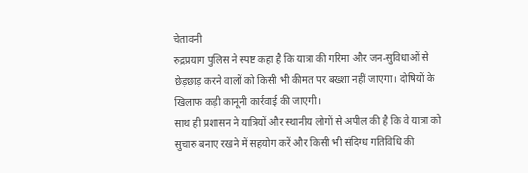चेतावनी
रुद्रप्रयाग पुलिस ने स्पष्ट कहा है कि यात्रा की गरिमा और जन-सुविधाओं से छेड़छाड़ करने वालों को किसी भी कीमत पर बख्शा नहीं जाएगा। दोषियों के खिलाफ कड़ी कानूनी कार्रवाई की जाएगी।
साथ ही प्रशासन ने यात्रियों और स्थानीय लोगों से अपील की है कि वे यात्रा को सुचारु बनाए रखने में सहयोग करें और किसी भी संदिग्ध गतिविधि की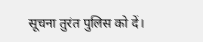सूचना तुरंत पुलिस को दें।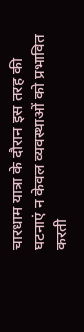चारधाम यात्रा के दौरान इस तरह की घटनाएं न केवल व्यवस्थाओं को प्रभावित करती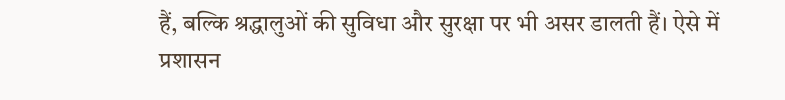हैं, बल्कि श्रद्धालुओं की सुविधा और सुरक्षा पर भी असर डालती हैं। ऐसे में प्रशासन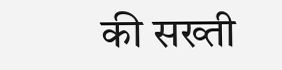की सख्ती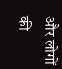और लोगों की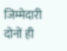जिम्मेदारी दोनों ही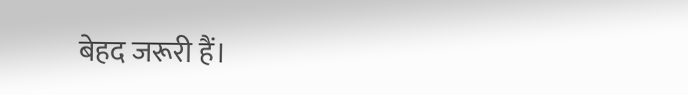बेहद जरूरी हैं।